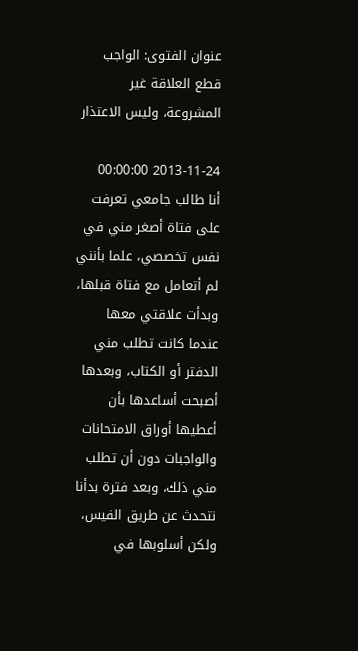عنوان الفتوى: الواجب قطع العلاقة غير المشروعة، وليس الاعتذار

2013-11-24 00:00:00
أنا طالب جامعي تعرفت على فتاة أصغر مني في نفس تخصصي، علما بأنني لم أتعامل مع فتاة قبلها، وبدأت علاقتي معها عندما كانت تطلب مني الدفتر أو الكتاب، وبعدها أصبحت أساعدها بأن أعطيها أوراق الامتحانات والواجبات دون أن تطلب مني ذلك، وبعد فترة بدأنا نتحدث عن طريق الفيس، ولكن أسلوبها في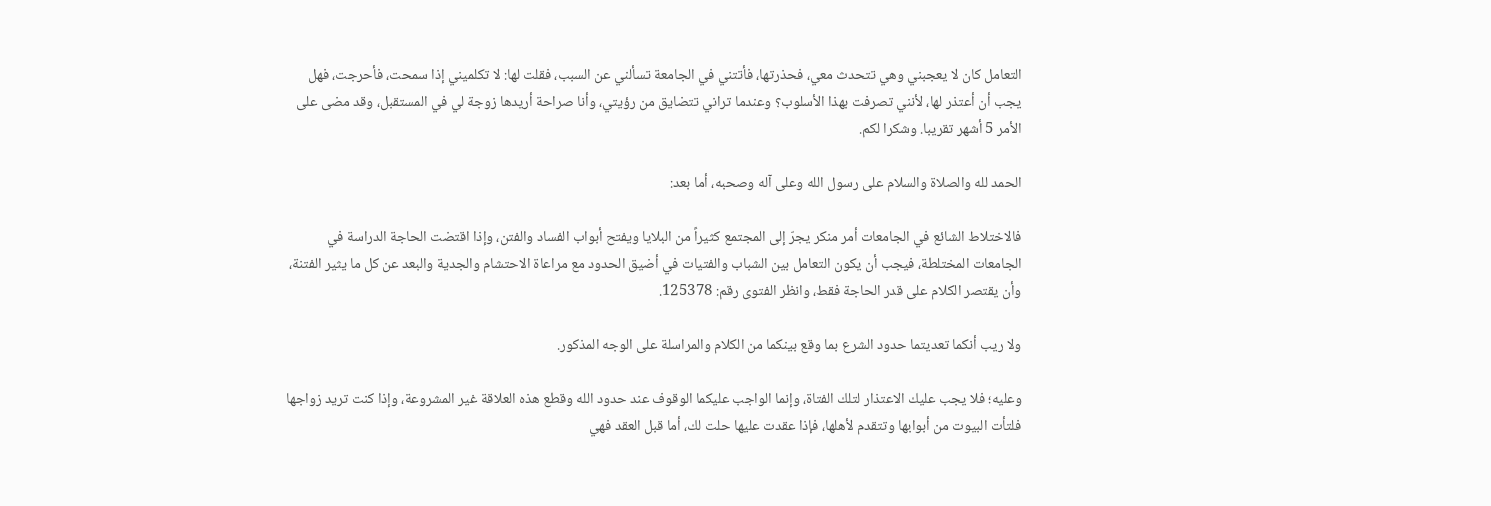التعامل كان لا يعجبني وهي تتحدث معي، فحذرتها، فأتتني في الجامعة تسألني عن السبب، فقلت لها: لا تكلميني إذا سمحت، فأحرجت، فهل يجب أن أعتذر لها، لأنني تصرفت بهذا الأسلوب؟ وعندما تراني تتضايق من رؤيتي، وأنا صراحة أريدها زوجة لي في المستقبل، وقد مضى على الأمر 5 أشهر تقريبا. وشكرا لكم.

الحمد لله والصلاة والسلام على رسول الله وعلى آله وصحبه، أما بعد:

فالاختلاط الشائع في الجامعات أمر منكر يجرّ إلى المجتمع كثيراً من البلايا ويفتح أبواب الفساد والفتن، وإذا اقتضت الحاجة الدراسة في الجامعات المختلطة، فيجب أن يكون التعامل بين الشباب والفتيات في أضيق الحدود مع مراعاة الاحتشام والجدية والبعد عن كل ما يثير الفتنة، وأن يقتصر الكلام على قدر الحاجة فقط، وانظر الفتوى رقم: 125378.

ولا ريب أنكما تعديتما حدود الشرع بما وقع بينكما من الكلام والمراسلة على الوجه المذكور.

وعليه؛ فلا يجب عليك الاعتذار لتلك الفتاة، وإنما الواجب عليكما الوقوف عند حدود الله وقطع هذه العلاقة غير المشروعة، وإذا كنت تريد زواجها فلتأت البيوت من أبوابها وتتقدم لأهلها، فإذا عقدت عليها حلت لك، أما قبل العقد فهي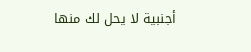أجنبية لا يحل لك منها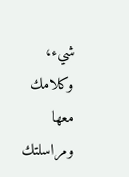شيء، وكلامك معها ومراسلتك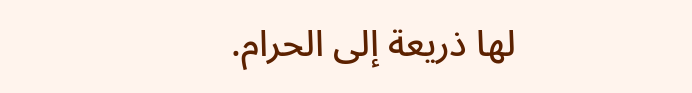لها ذريعة إلى الحرام.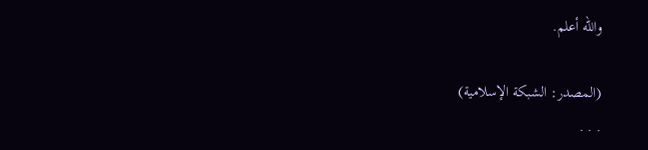والله أعلم.

(المصدر: الشبكة الإسلامية)
. . .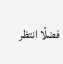فضلًا انتظر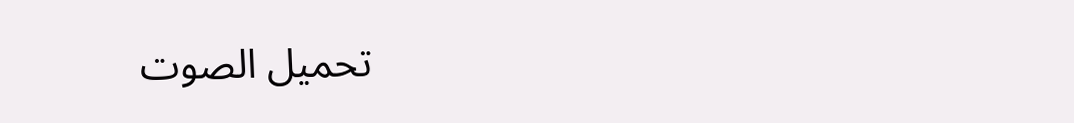تحميل الصوت